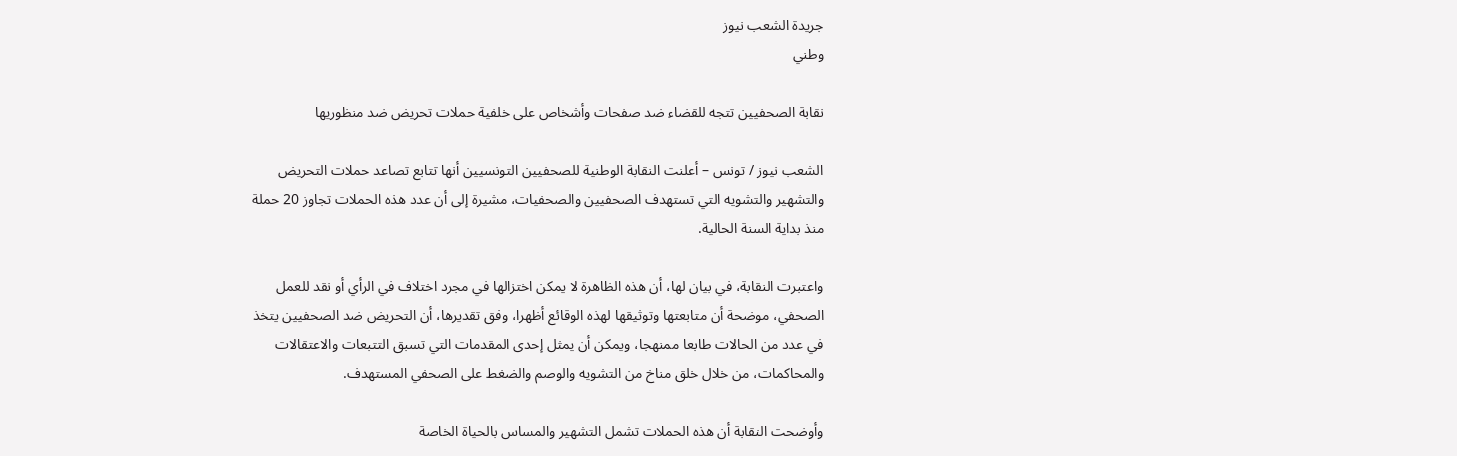جريدة الشعب نيوز
وطني

نقابة الصحفيين تتجه للقضاء ضد صفحات وأشخاص على خلفية حملات تحريض ضد منظوريها

الشعب نيوز / تونس – أعلنت النقابة الوطنية للصحفيين التونسيين أنها تتابع تصاعد حملات التحريض والتشهير والتشويه التي تستهدف الصحفيين والصحفيات، مشيرة إلى أن عدد هذه الحملات تجاوز 20 حملة منذ بداية السنة الحالية.

واعتبرت النقابة، في بيان لها، أن هذه الظاهرة لا يمكن اختزالها في مجرد اختلاف في الرأي أو نقد للعمل الصحفي، موضحة أن متابعتها وتوثيقها لهذه الوقائع أظهرا، وفق تقديرها، أن التحريض ضد الصحفيين يتخذ في عدد من الحالات طابعا ممنهجا، ويمكن أن يمثل إحدى المقدمات التي تسبق التتبعات والاعتقالات والمحاكمات، من خلال خلق مناخ من التشويه والوصم والضغط على الصحفي المستهدف.

وأوضحت النقابة أن هذه الحملات تشمل التشهير والمساس بالحياة الخاصة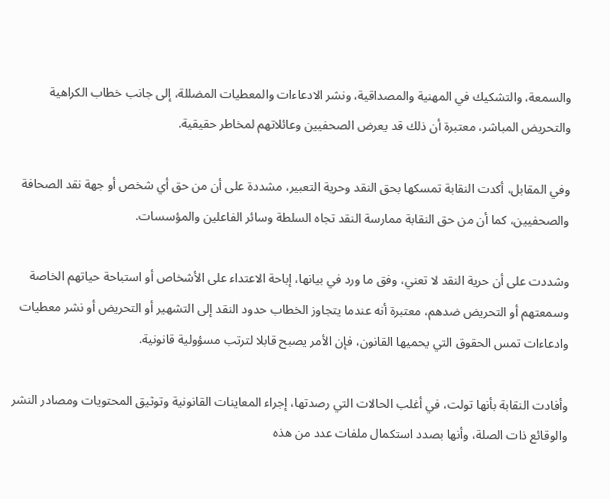والسمعة، والتشكيك في المهنية والمصداقية، ونشر الادعاءات والمعطيات المضللة، إلى جانب خطاب الكراهية والتحريض المباشر، معتبرة أن ذلك قد يعرض الصحفيين وعائلاتهم لمخاطر حقيقية.

وفي المقابل، أكدت النقابة تمسكها بحق النقد وحرية التعبير، مشددة على أن من حق أي شخص أو جهة نقد الصحافة والصحفيين، كما أن من حق النقابة ممارسة النقد تجاه السلطة وسائر الفاعلين والمؤسسات.

وشددت على أن حرية النقد لا تعني، وفق ما ورد في بيانها، إباحة الاعتداء على الأشخاص أو استباحة حياتهم الخاصة وسمعتهم أو التحريض ضدهم، معتبرة أنه عندما يتجاوز الخطاب حدود النقد إلى التشهير أو التحريض أو نشر معطيات وادعاءات تمس الحقوق التي يحميها القانون، فإن الأمر يصبح قابلا لترتب مسؤولية قانونية.

وأفادت النقابة بأنها تولت، في أغلب الحالات التي رصدتها، إجراء المعاينات القانونية وتوثيق المحتويات ومصادر النشر والوقائع ذات الصلة، وأنها بصدد استكمال ملفات عدد من هذه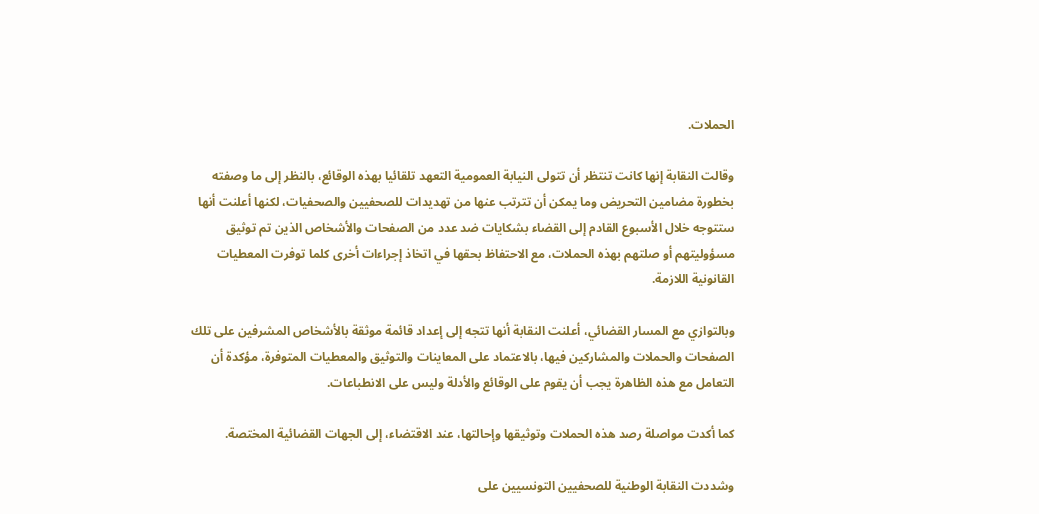الحملات.

وقالت النقابة إنها كانت تنتظر أن تتولى النيابة العمومية التعهد تلقائيا بهذه الوقائع، بالنظر إلى ما وصفته بخطورة مضامين التحريض وما يمكن أن تترتب عنها من تهديدات للصحفيين والصحفيات، لكنها أعلنت أنها ستتوجه خلال الأسبوع القادم إلى القضاء بشكايات ضد عدد من الصفحات والأشخاص الذين تم توثيق مسؤوليتهم أو صلتهم بهذه الحملات، مع الاحتفاظ بحقها في اتخاذ إجراءات أخرى كلما توفرت المعطيات القانونية اللازمة.

وبالتوازي مع المسار القضائي، أعلنت النقابة أنها تتجه إلى إعداد قائمة موثقة بالأشخاص المشرفين على تلك الصفحات والحملات والمشاركين فيها، بالاعتماد على المعاينات والتوثيق والمعطيات المتوفرة، مؤكدة أن التعامل مع هذه الظاهرة يجب أن يقوم على الوقائع والأدلة وليس على الانطباعات.

كما أكدت مواصلة رصد هذه الحملات وتوثيقها وإحالتها، عند الاقتضاء، إلى الجهات القضائية المختصة.

وشددت النقابة الوطنية للصحفيين التونسيين على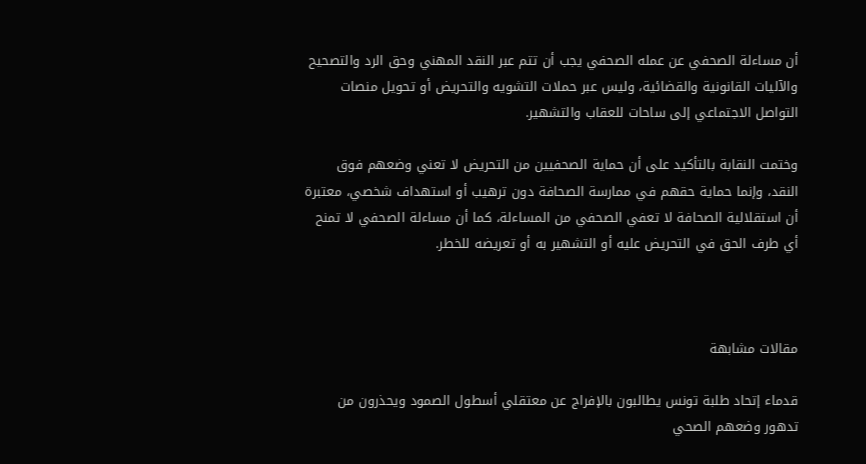أن مساءلة الصحفي عن عمله الصحفي يجب أن تتم عبر النقد المهني وحق الرد والتصحيح والآليات القانونية والقضائية، وليس عبر حملات التشويه والتحريض أو تحويل منصات التواصل الاجتماعي إلى ساحات للعقاب والتشهير.

وختمت النقابة بالتأكيد على أن حماية الصحفيين من التحريض لا تعني وضعهم فوق النقد، وإنما حماية حقهم في ممارسة الصحافة دون ترهيب أو استهداف شخصي، معتبرة أن استقلالية الصحافة لا تعفي الصحفي من المساءلة، كما أن مساءلة الصحفي لا تمنح أي طرف الحق في التحريض عليه أو التشهير به أو تعريضه للخطر.



مقالات مشابهة

قدماء إتحاد طلبة تونس يطالبون بالإفراج عن معتقلي أسطول الصمود ويحذرون من تدهور وضعهم الصحي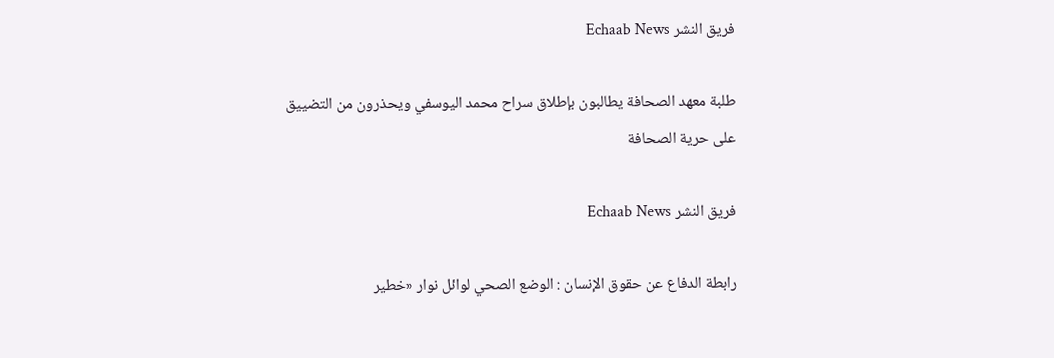فريق النشر Echaab News

طلبة معهد الصحافة يطالبون بإطلاق سراح محمد اليوسفي ويحذرون من التضييق على حرية الصحافة

فريق النشر Echaab News

رابطة الدفاع عن حقوق الإنسان : الوضع الصحي لوائل نوار «خطير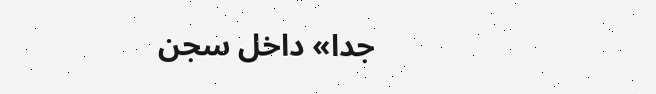جدا» داخل سجن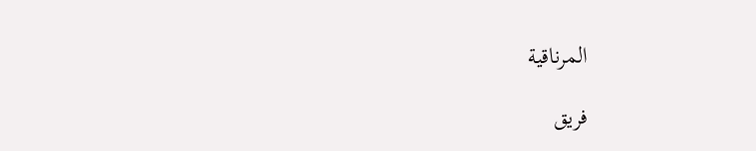المرناقية

فريق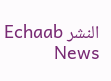النشر Echaab News